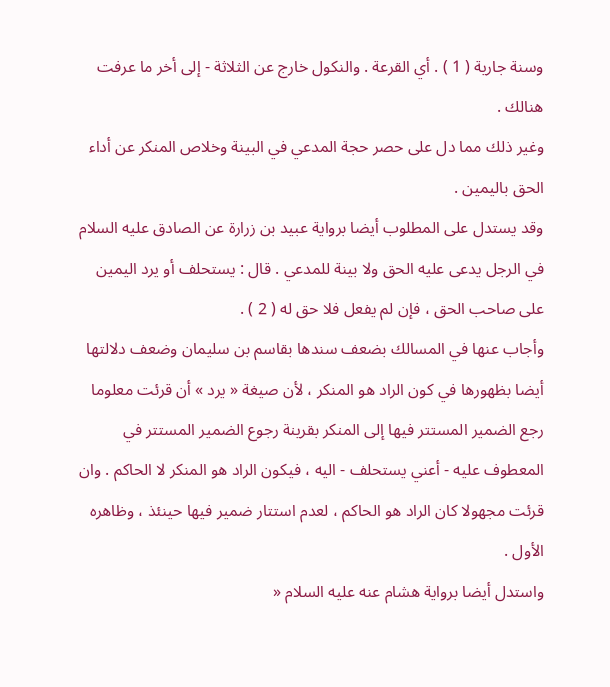وسنة جارية ( 1 ) . أي القرعة . والنكول خارج عن الثلاثة - إلى أخر ما عرفت هنالك .
وغير ذلك مما دل على حصر حجة المدعي في البينة وخلاص المنكر عن أداء الحق باليمين .
وقد يستدل على المطلوب أيضا برواية عبيد بن زرارة عن الصادق عليه السلام في الرجل يدعى عليه الحق ولا بينة للمدعي . قال : يستحلف أو يرد اليمين على صاحب الحق ، فإن لم يفعل فلا حق له ( 2 ) .
وأجاب عنها في المسالك بضعف سندها بقاسم بن سليمان وضعف دلالتها أيضا بظهورها في كون الراد هو المنكر ، لأن صيغة « يرد » أن قرئت معلوما رجع الضمير المستتر فيها إلى المنكر بقرينة رجوع الضمير المستتر في المعطوف عليه - أعني يستحلف - اليه ، فيكون الراد هو المنكر لا الحاكم . وان قرئت مجهولا كان الراد هو الحاكم ، لعدم استتار ضمير فيها حينئذ ، وظاهره الأول .
واستدل أيضا برواية هشام عنه عليه السلام «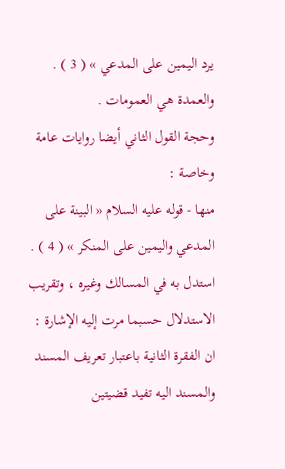يرد اليمين على المدعي » ( 3 ) .
والعمدة هي العمومات .
وحجة القول الثاني أيضا روايات عامة وخاصة :
منها - قوله عليه السلام « البينة على المدعي واليمين على المنكر » ( 4 ) .
استدل به في المسالك وغيره ، وتقريب الاستدلال حسبما مرت إليه الإشارة :
ان الفقرة الثانية باعتبار تعريف المسند والمسند اليه تفيد قضيتين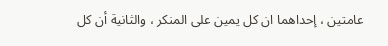عامتين ، إحداهما ان كل يمين على المنكر ، والثانية أن كل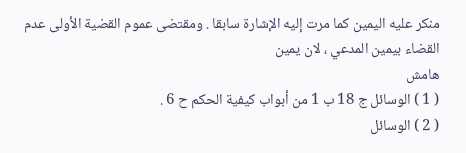منكر عليه اليمين كما مرت إليه الإشارة سابقا . ومقتضى عموم القضية الأولى عدم القضاء بيمين المدعي ، لان يمين
هامش
( 1 ) الوسائل ج 18 ب 1 من أبواب كيفية الحكم ح 6 .
( 2 ) الوسائل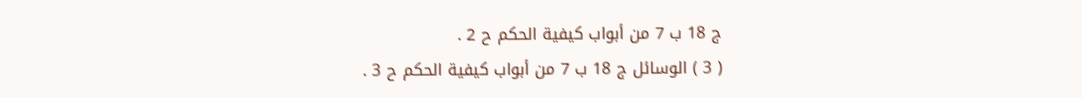ج 18 ب 7 من أبواب كيفية الحكم ح 2 .
( 3 ) الوسائل ج 18 ب 7 من أبواب كيفية الحكم ح 3 .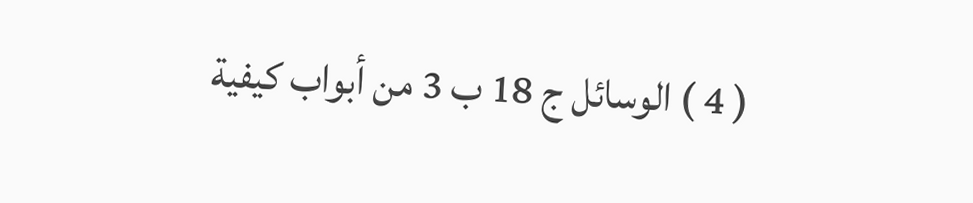( 4 ) الوسائل ج 18 ب 3 من أبواب كيفية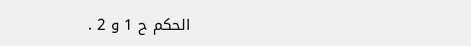الحكم ح 1 و 2 .